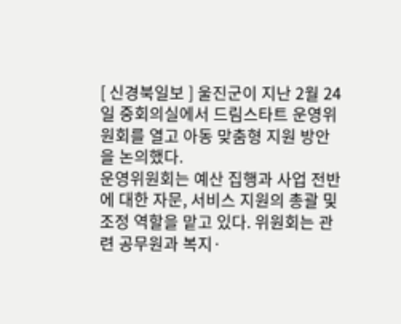[ 신경북일보 ] 울진군이 지난 2월 24일 중회의실에서 드림스타트 운영위원회를 열고 아동 맞춤형 지원 방안을 논의했다.
운영위원회는 예산 집행과 사업 전반에 대한 자문, 서비스 지원의 총괄 및 조정 역할을 맡고 있다. 위원회는 관련 공무원과 복지·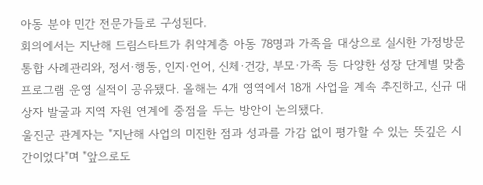아동 분야 민간 전문가들로 구성된다.
회의에서는 지난해 드림스타트가 취약계층 아동 78명과 가족을 대상으로 실시한 가정방문 통합 사례관리와, 정서·행동, 인지·언어, 신체·건강, 부모·가족 등 다양한 성장 단계별 맞춤 프로그램 운영 실적이 공유됐다. 올해는 4개 영역에서 18개 사업을 계속 추진하고, 신규 대상자 발굴과 지역 자원 연계에 중점을 두는 방안이 논의됐다.
울진군 관계자는 "지난해 사업의 미진한 점과 성과를 가감 없이 평가할 수 있는 뜻깊은 시간이었다"며 "앞으로도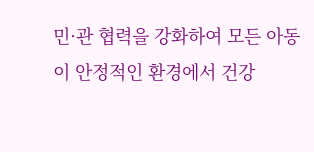민·관 협력을 강화하여 모든 아동이 안정적인 환경에서 건강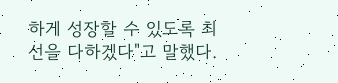하게 성장할 수 있도록 최선을 다하겠다"고 말했다.